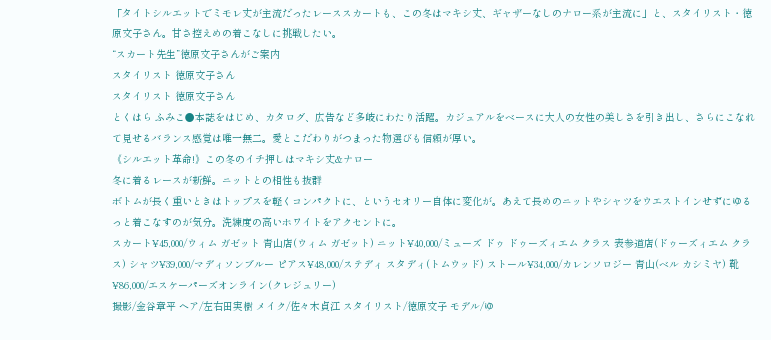「タイトシルエットでミモレ丈が主流だったレーススカートも、この冬はマキシ丈、ギャザーなしのナロー系が主流に」と、スタイリスト・徳原文子さん。甘さ控えめの着こなしに挑戦したい。
“スカート先生”徳原文子さんがご案内
スタイリスト 徳原文子さん
スタイリスト 徳原文子さん
とくはら ふみこ●本誌をはじめ、カタログ、広告など多岐にわたり活躍。カジュアルをベースに大人の女性の美しさを引き出し、さらにこなれて見せるバランス感覚は唯一無二。愛とこだわりがつまった物選びも信頼が厚い。
《シルエット革命!》この冬のイチ押しはマキシ丈&ナロー
冬に着るレースが新鮮。ニットとの相性も抜群
ボトムが長く重いときはトップスを軽くコンパクトに、というセオリー自体に変化が。あえて長めのニットやシャツをウエストインせずにゆるっと着こなすのが気分。洗練度の高いホワイトをアクセントに。
スカート¥45,000/ウィム ガゼット 青山店(ウィム ガゼット) ニット¥40,000/ミューズ ドゥ ドゥーズィエム クラス 表参道店(ドゥーズィエム クラス) シャツ¥39,000/マディソンブルー ピアス¥48,000/ステディ スタディ(トムウッド) ストール¥34,000/カレンソロジー 青山(ベル カシミヤ) 靴¥86,000/エスケーパーズオンライン(クレジュリー)
撮影/金谷章平 ヘア/左右田実樹 メイク/佐々木貞江 スタイリスト/徳原文子 モデル/ゆ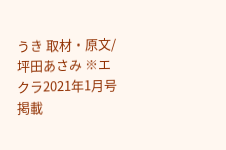うき 取材・原文/坪田あさみ ※エクラ2021年1月号掲載